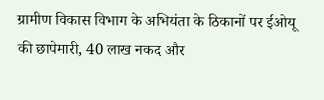ग्रामीण विकास विभाग के अभियंता के ठिकानों पर ईओयू की छापेमारी, 40 लाख नकद और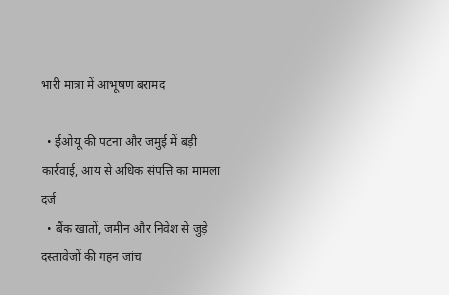भारी मात्रा में आभूषण बरामद

  • ईओयू की पटना और जमुई में बड़ी कार्रवाई, आय से अधिक संपत्ति का मामला दर्ज
  • बैंक खातों, जमीन और निवेश से जुड़े दस्तावेजों की गहन जांच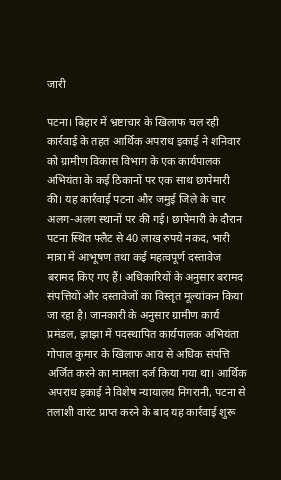जारी

पटना। बिहार में भ्रष्टाचार के खिलाफ चल रही कार्रवाई के तहत आर्थिक अपराध इकाई ने शनिवार को ग्रामीण विकास विभाग के एक कार्यपालक अभियंता के कई ठिकानों पर एक साथ छापेमारी की। यह कार्रवाई पटना और जमुई जिले के चार अलग-अलग स्थानों पर की गई। छापेमारी के दौरान पटना स्थित फ्लैट से 40 लाख रुपये नकद, भारी मात्रा में आभूषण तथा कई महत्वपूर्ण दस्तावेज बरामद किए गए हैं। अधिकारियों के अनुसार बरामद संपत्तियों और दस्तावेजों का विस्तृत मूल्यांकन किया जा रहा है। जानकारी के अनुसार ग्रामीण कार्य प्रमंडल, झाझा में पदस्थापित कार्यपालक अभियंता गोपाल कुमार के खिलाफ आय से अधिक संपत्ति अर्जित करने का मामला दर्ज किया गया था। आर्थिक अपराध इकाई ने विशेष न्यायालय निगरानी, पटना से तलाशी वारंट प्राप्त करने के बाद यह कार्रवाई शुरू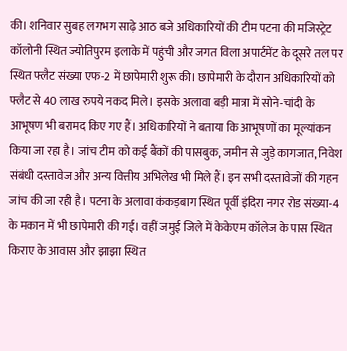की। शनिवार सुबह लगभग साढ़े आठ बजे अधिकारियों की टीम पटना की मजिस्ट्रेट कॉलोनी स्थित ज्योतिपुरम इलाके में पहुंची और जगत विला अपार्टमेंट के दूसरे तल पर स्थित फ्लैट संख्या एफ-2 में छापेमारी शुरू की। छापेमारी के दौरान अधिकारियों को फ्लैट से 40 लाख रुपये नकद मिले। इसके अलावा बड़ी मात्रा में सोने-चांदी के आभूषण भी बरामद किए गए हैं। अधिकारियों ने बताया कि आभूषणों का मूल्यांकन किया जा रहा है। जांच टीम को कई बैंकों की पासबुक, जमीन से जुड़े कागजात, निवेश संबंधी दस्तावेज और अन्य वित्तीय अभिलेख भी मिले हैं। इन सभी दस्तावेजों की गहन जांच की जा रही है। पटना के अलावा कंकड़बाग स्थित पूर्वी इंदिरा नगर रोड संख्या-4 के मकान में भी छापेमारी की गई। वहीं जमुई जिले में केकेएम कॉलेज के पास स्थित किराए के आवास और झाझा स्थित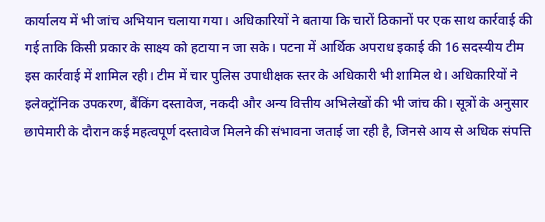कार्यालय में भी जांच अभियान चलाया गया। अधिकारियों ने बताया कि चारों ठिकानों पर एक साथ कार्रवाई की गई ताकि किसी प्रकार के साक्ष्य को हटाया न जा सके। पटना में आर्थिक अपराध इकाई की 16 सदस्यीय टीम इस कार्रवाई में शामिल रही। टीम में चार पुलिस उपाधीक्षक स्तर के अधिकारी भी शामिल थे। अधिकारियों ने इलेक्ट्रॉनिक उपकरण, बैंकिंग दस्तावेज, नकदी और अन्य वित्तीय अभिलेखों की भी जांच की। सूत्रों के अनुसार छापेमारी के दौरान कई महत्वपूर्ण दस्तावेज मिलने की संभावना जताई जा रही है, जिनसे आय से अधिक संपत्ति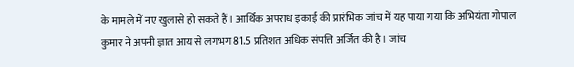के मामले में नए खुलासे हो सकते हैं। आर्थिक अपराध इकाई की प्रारंभिक जांच में यह पाया गया कि अभियंता गोपाल कुमार ने अपनी ज्ञात आय से लगभग 81.5 प्रतिशत अधिक संपत्ति अर्जित की है। जांच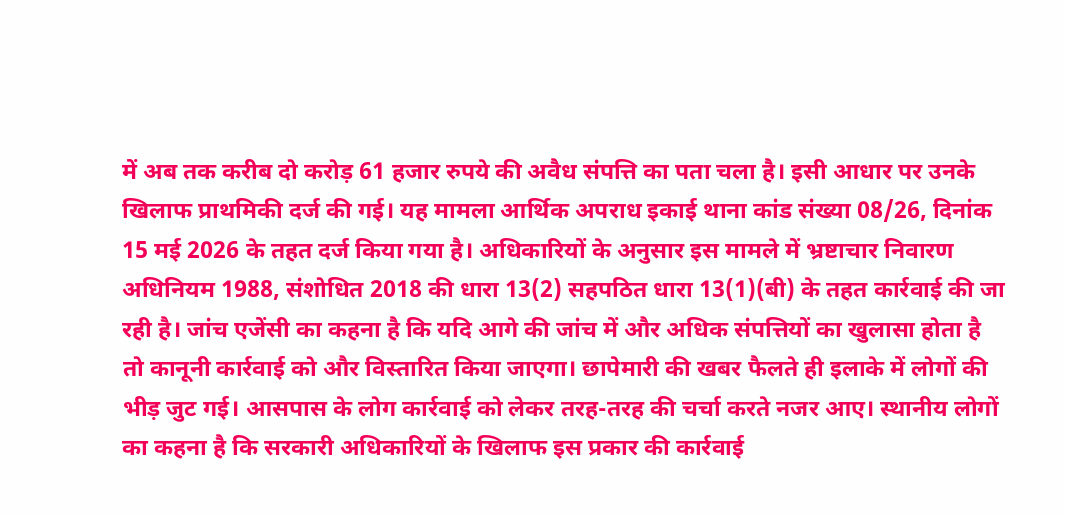में अब तक करीब दो करोड़ 61 हजार रुपये की अवैध संपत्ति का पता चला है। इसी आधार पर उनके खिलाफ प्राथमिकी दर्ज की गई। यह मामला आर्थिक अपराध इकाई थाना कांड संख्या 08/26, दिनांक 15 मई 2026 के तहत दर्ज किया गया है। अधिकारियों के अनुसार इस मामले में भ्रष्टाचार निवारण अधिनियम 1988, संशोधित 2018 की धारा 13(2) सहपठित धारा 13(1)(बी) के तहत कार्रवाई की जा रही है। जांच एजेंसी का कहना है कि यदि आगे की जांच में और अधिक संपत्तियों का खुलासा होता है तो कानूनी कार्रवाई को और विस्तारित किया जाएगा। छापेमारी की खबर फैलते ही इलाके में लोगों की भीड़ जुट गई। आसपास के लोग कार्रवाई को लेकर तरह-तरह की चर्चा करते नजर आए। स्थानीय लोगों का कहना है कि सरकारी अधिकारियों के खिलाफ इस प्रकार की कार्रवाई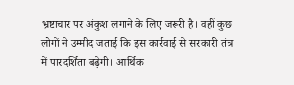भ्रष्टाचार पर अंकुश लगाने के लिए जरूरी है। वहीं कुछ लोगों ने उम्मीद जताई कि इस कार्रवाई से सरकारी तंत्र में पारदर्शिता बढ़ेगी। आर्थिक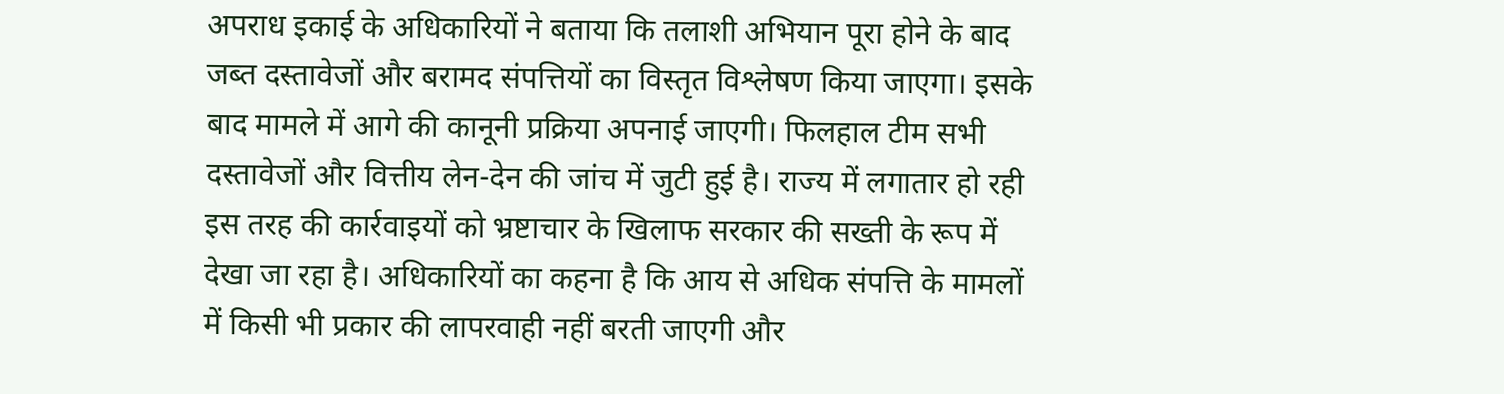अपराध इकाई के अधिकारियों ने बताया कि तलाशी अभियान पूरा होने के बाद जब्त दस्तावेजों और बरामद संपत्तियों का विस्तृत विश्लेषण किया जाएगा। इसके बाद मामले में आगे की कानूनी प्रक्रिया अपनाई जाएगी। फिलहाल टीम सभी दस्तावेजों और वित्तीय लेन-देन की जांच में जुटी हुई है। राज्य में लगातार हो रही इस तरह की कार्रवाइयों को भ्रष्टाचार के खिलाफ सरकार की सख्ती के रूप में देखा जा रहा है। अधिकारियों का कहना है कि आय से अधिक संपत्ति के मामलों में किसी भी प्रकार की लापरवाही नहीं बरती जाएगी और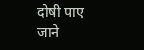दोषी पाए जाने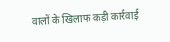वालों के खिलाफ कड़ी कार्रवाई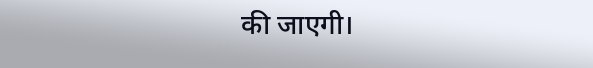की जाएगी।